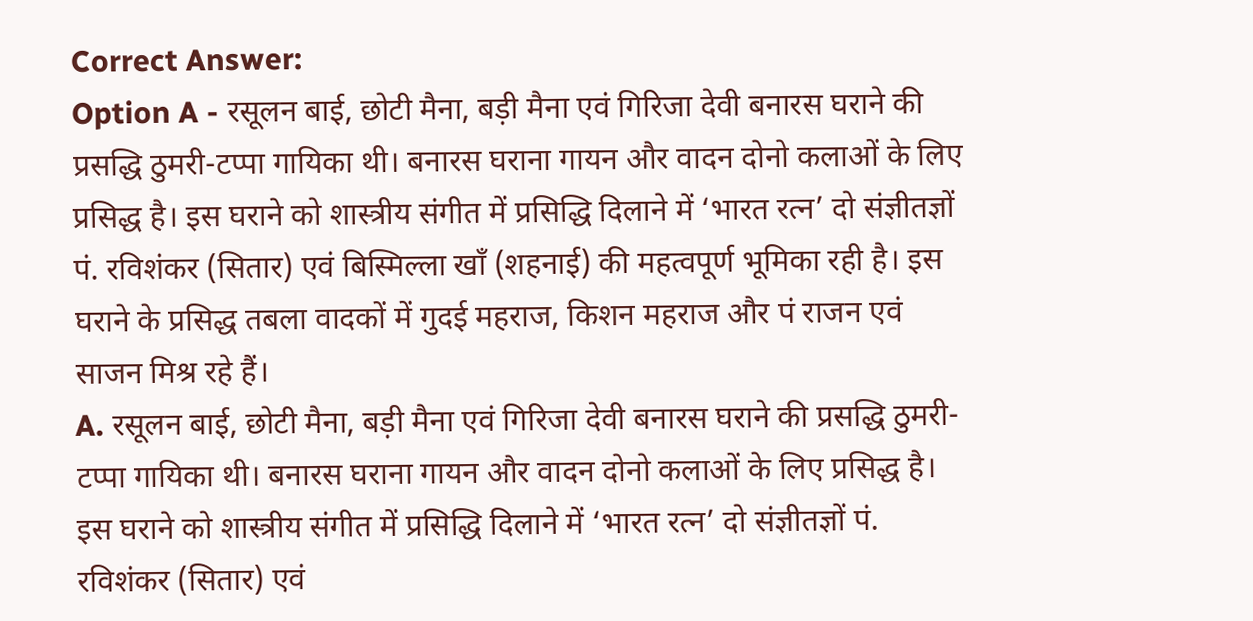Correct Answer:
Option A - रसूलन बाई, छोटी मैना, बड़ी मैना एवं गिरिजा देवी बनारस घराने की प्रसद्धि ठुमरी-टप्पा गायिका थी। बनारस घराना गायन और वादन दोनो कलाओं के लिए प्रसिद्ध है। इस घराने को शास्त्रीय संगीत में प्रसिद्धि दिलाने में ‘भारत रत्न’ दो संज्ञीतज्ञों पं. रविशंकर (सितार) एवं बिस्मिल्ला खाँ (शहनाई) की महत्वपूर्ण भूमिका रही है। इस घराने के प्रसिद्ध तबला वादकों में गुदई महराज, किशन महराज और पं राजन एवं साजन मिश्र रहे हैं।
A. रसूलन बाई, छोटी मैना, बड़ी मैना एवं गिरिजा देवी बनारस घराने की प्रसद्धि ठुमरी-टप्पा गायिका थी। बनारस घराना गायन और वादन दोनो कलाओं के लिए प्रसिद्ध है। इस घराने को शास्त्रीय संगीत में प्रसिद्धि दिलाने में ‘भारत रत्न’ दो संज्ञीतज्ञों पं. रविशंकर (सितार) एवं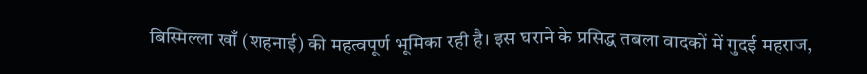बिस्मिल्ला खाँ (शहनाई) की महत्वपूर्ण भूमिका रही है। इस घराने के प्रसिद्ध तबला वादकों में गुदई महराज,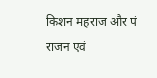किशन महराज और पं राजन एवं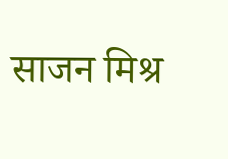साजन मिश्र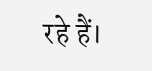रहे हैं।